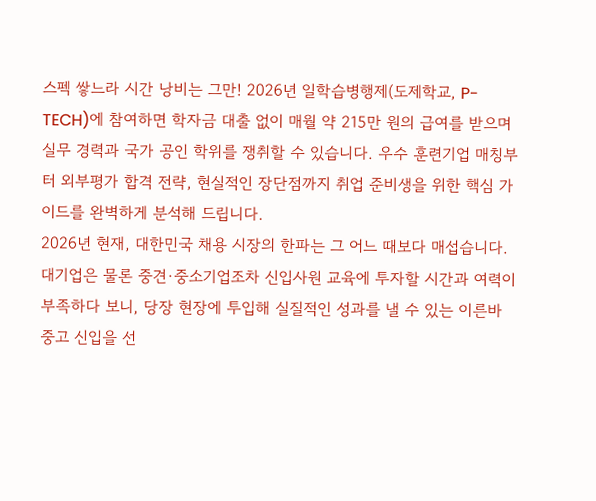스펙 쌓느라 시간 낭비는 그만! 2026년 일학습병행제(도제학교, P-TECH)에 참여하면 학자금 대출 없이 매월 약 215만 원의 급여를 받으며 실무 경력과 국가 공인 학위를 쟁취할 수 있습니다. 우수 훈련기업 매칭부터 외부평가 합격 전략, 현실적인 장단점까지 취업 준비생을 위한 핵심 가이드를 완벽하게 분석해 드립니다.
2026년 현재, 대한민국 채용 시장의 한파는 그 어느 때보다 매섭습니다. 대기업은 물론 중견·중소기업조차 신입사원 교육에 투자할 시간과 여력이 부족하다 보니, 당장 현장에 투입해 실질적인 성과를 낼 수 있는 이른바 중고 신입을 선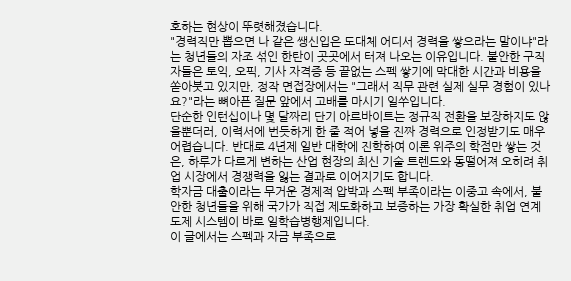호하는 현상이 뚜렷해졌습니다.
"경력직만 뽑으면 나 같은 쌩신입은 도대체 어디서 경력을 쌓으라는 말이냐"라는 청년들의 자조 섞인 한탄이 곳곳에서 터져 나오는 이유입니다. 불안한 구직자들은 토익, 오픽, 기사 자격증 등 끝없는 스펙 쌓기에 막대한 시간과 비용을 쏟아붓고 있지만, 정작 면접장에서는 "그래서 직무 관련 실제 실무 경험이 있나요?"라는 뼈아픈 질문 앞에서 고배를 마시기 일쑤입니다.
단순한 인턴십이나 몇 달짜리 단기 아르바이트는 정규직 전환을 보장하지도 않을뿐더러, 이력서에 번듯하게 한 줄 적어 넣을 진짜 경력으로 인정받기도 매우 어렵습니다. 반대로 4년제 일반 대학에 진학하여 이론 위주의 학점만 쌓는 것은, 하루가 다르게 변하는 산업 현장의 최신 기술 트렌드와 동떨어져 오히려 취업 시장에서 경쟁력을 잃는 결과로 이어지기도 합니다.
학자금 대출이라는 무거운 경제적 압박과 스펙 부족이라는 이중고 속에서, 불안한 청년들을 위해 국가가 직접 제도화하고 보증하는 가장 확실한 취업 연계 도제 시스템이 바로 일학습병행제입니다.
이 글에서는 스펙과 자금 부족으로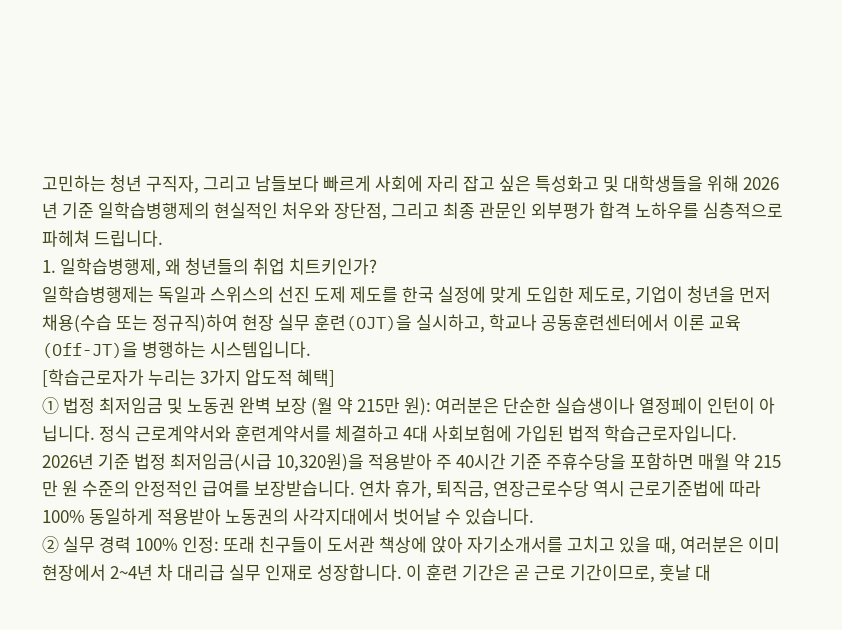고민하는 청년 구직자, 그리고 남들보다 빠르게 사회에 자리 잡고 싶은 특성화고 및 대학생들을 위해 2026년 기준 일학습병행제의 현실적인 처우와 장단점, 그리고 최종 관문인 외부평가 합격 노하우를 심층적으로 파헤쳐 드립니다.
1. 일학습병행제, 왜 청년들의 취업 치트키인가?
일학습병행제는 독일과 스위스의 선진 도제 제도를 한국 실정에 맞게 도입한 제도로, 기업이 청년을 먼저 채용(수습 또는 정규직)하여 현장 실무 훈련(OJT)을 실시하고, 학교나 공동훈련센터에서 이론 교육(Off-JT)을 병행하는 시스템입니다.
[학습근로자가 누리는 3가지 압도적 혜택]
① 법정 최저임금 및 노동권 완벽 보장 (월 약 215만 원): 여러분은 단순한 실습생이나 열정페이 인턴이 아닙니다. 정식 근로계약서와 훈련계약서를 체결하고 4대 사회보험에 가입된 법적 학습근로자입니다.
2026년 기준 법정 최저임금(시급 10,320원)을 적용받아 주 40시간 기준 주휴수당을 포함하면 매월 약 215만 원 수준의 안정적인 급여를 보장받습니다. 연차 휴가, 퇴직금, 연장근로수당 역시 근로기준법에 따라 100% 동일하게 적용받아 노동권의 사각지대에서 벗어날 수 있습니다.
② 실무 경력 100% 인정: 또래 친구들이 도서관 책상에 앉아 자기소개서를 고치고 있을 때, 여러분은 이미 현장에서 2~4년 차 대리급 실무 인재로 성장합니다. 이 훈련 기간은 곧 근로 기간이므로, 훗날 대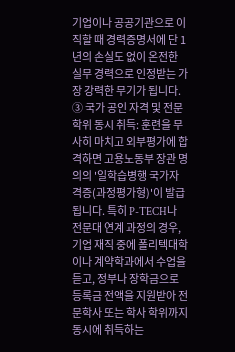기업이나 공공기관으로 이직할 때 경력증명서에 단 1년의 손실도 없이 온전한 실무 경력으로 인정받는 가장 강력한 무기가 됩니다.
③ 국가 공인 자격 및 전문 학위 동시 취득: 훈련을 무사히 마치고 외부평가에 합격하면 고용노동부 장관 명의의 '일학습병행 국가자격증(과정평가형)'이 발급됩니다. 특히 P-TECH나 전문대 연계 과정의 경우, 기업 재직 중에 폴리텍대학이나 계약학과에서 수업을 듣고, 정부나 장학금으로 등록금 전액을 지원받아 전문학사 또는 학사 학위까지 동시에 취득하는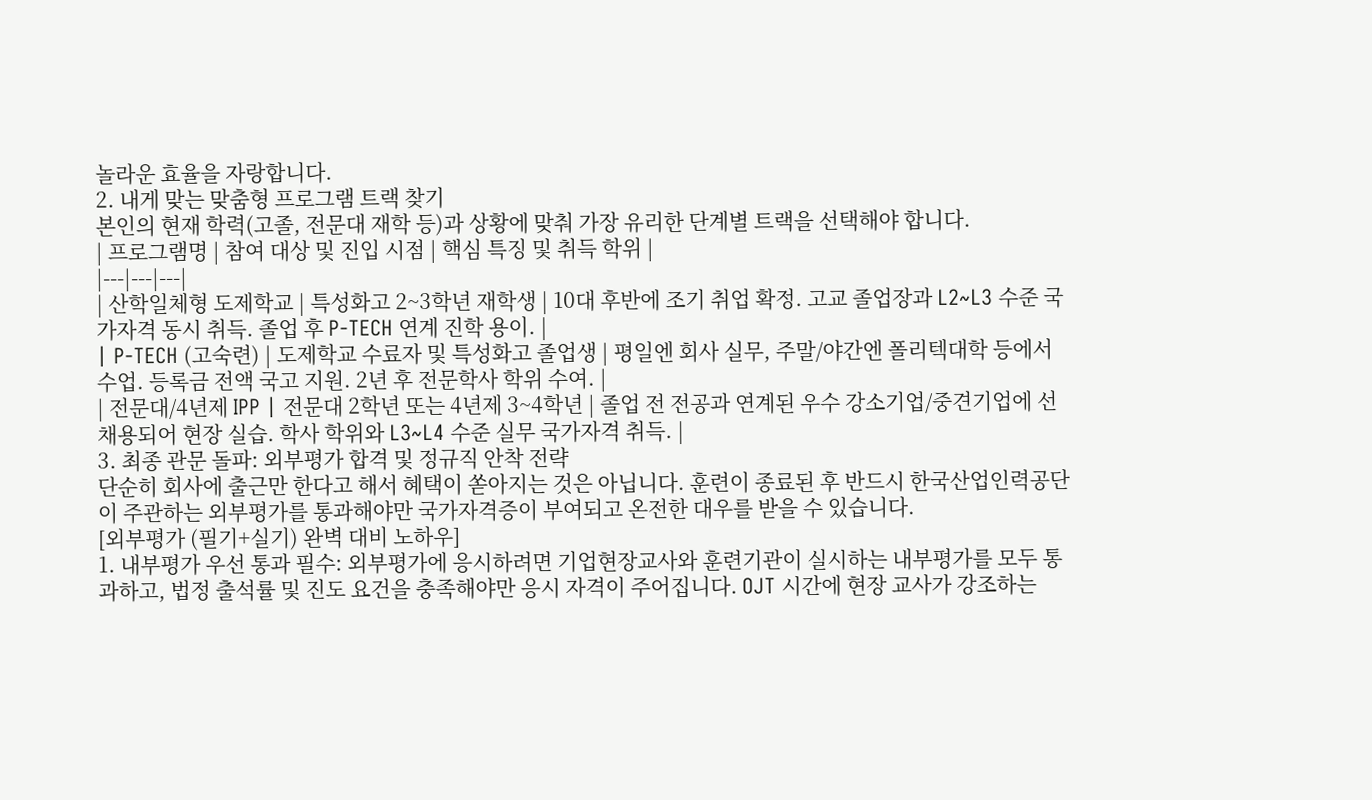놀라운 효율을 자랑합니다.
2. 내게 맞는 맞춤형 프로그램 트랙 찾기
본인의 현재 학력(고졸, 전문대 재학 등)과 상황에 맞춰 가장 유리한 단계별 트랙을 선택해야 합니다.
| 프로그램명 | 참여 대상 및 진입 시점 | 핵심 특징 및 취득 학위 |
|---|---|---|
| 산학일체형 도제학교 | 특성화고 2~3학년 재학생 | 10대 후반에 조기 취업 확정. 고교 졸업장과 L2~L3 수준 국가자격 동시 취득. 졸업 후 P-TECH 연계 진학 용이. |
| P-TECH (고숙련) | 도제학교 수료자 및 특성화고 졸업생 | 평일엔 회사 실무, 주말/야간엔 폴리텍대학 등에서 수업. 등록금 전액 국고 지원. 2년 후 전문학사 학위 수여. |
| 전문대/4년제 IPP | 전문대 2학년 또는 4년제 3~4학년 | 졸업 전 전공과 연계된 우수 강소기업/중견기업에 선채용되어 현장 실습. 학사 학위와 L3~L4 수준 실무 국가자격 취득. |
3. 최종 관문 돌파: 외부평가 합격 및 정규직 안착 전략
단순히 회사에 출근만 한다고 해서 혜택이 쏟아지는 것은 아닙니다. 훈련이 종료된 후 반드시 한국산업인력공단이 주관하는 외부평가를 통과해야만 국가자격증이 부여되고 온전한 대우를 받을 수 있습니다.
[외부평가 (필기+실기) 완벽 대비 노하우]
1. 내부평가 우선 통과 필수: 외부평가에 응시하려면 기업현장교사와 훈련기관이 실시하는 내부평가를 모두 통과하고, 법정 출석률 및 진도 요건을 충족해야만 응시 자격이 주어집니다. OJT 시간에 현장 교사가 강조하는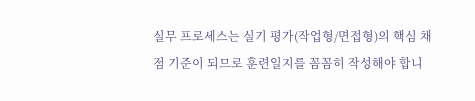실무 프로세스는 실기 평가(작업형/면접형)의 핵심 채점 기준이 되므로 훈련일지를 꼼꼼히 작성해야 합니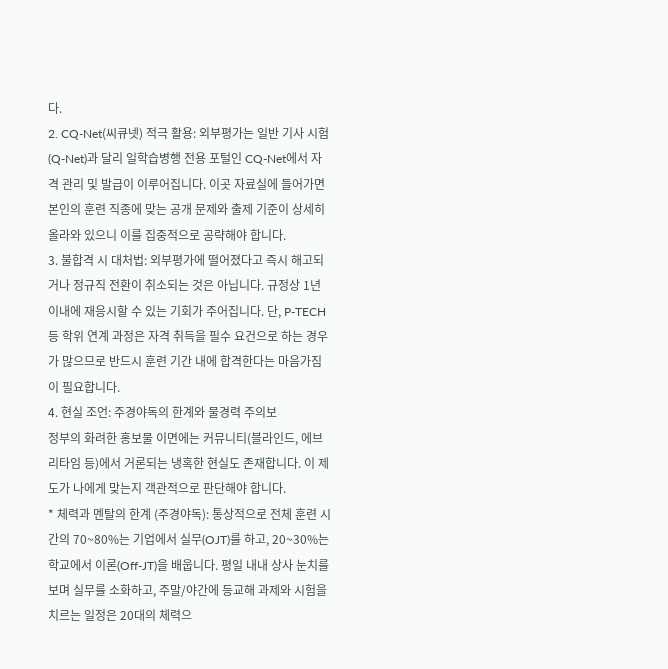다.
2. CQ-Net(씨큐넷) 적극 활용: 외부평가는 일반 기사 시험(Q-Net)과 달리 일학습병행 전용 포털인 CQ-Net에서 자격 관리 및 발급이 이루어집니다. 이곳 자료실에 들어가면 본인의 훈련 직종에 맞는 공개 문제와 출제 기준이 상세히 올라와 있으니 이를 집중적으로 공략해야 합니다.
3. 불합격 시 대처법: 외부평가에 떨어졌다고 즉시 해고되거나 정규직 전환이 취소되는 것은 아닙니다. 규정상 1년 이내에 재응시할 수 있는 기회가 주어집니다. 단, P-TECH 등 학위 연계 과정은 자격 취득을 필수 요건으로 하는 경우가 많으므로 반드시 훈련 기간 내에 합격한다는 마음가짐이 필요합니다.
4. 현실 조언: 주경야독의 한계와 물경력 주의보
정부의 화려한 홍보물 이면에는 커뮤니티(블라인드, 에브리타임 등)에서 거론되는 냉혹한 현실도 존재합니다. 이 제도가 나에게 맞는지 객관적으로 판단해야 합니다.
* 체력과 멘탈의 한계 (주경야독): 통상적으로 전체 훈련 시간의 70~80%는 기업에서 실무(OJT)를 하고, 20~30%는 학교에서 이론(Off-JT)을 배웁니다. 평일 내내 상사 눈치를 보며 실무를 소화하고, 주말/야간에 등교해 과제와 시험을 치르는 일정은 20대의 체력으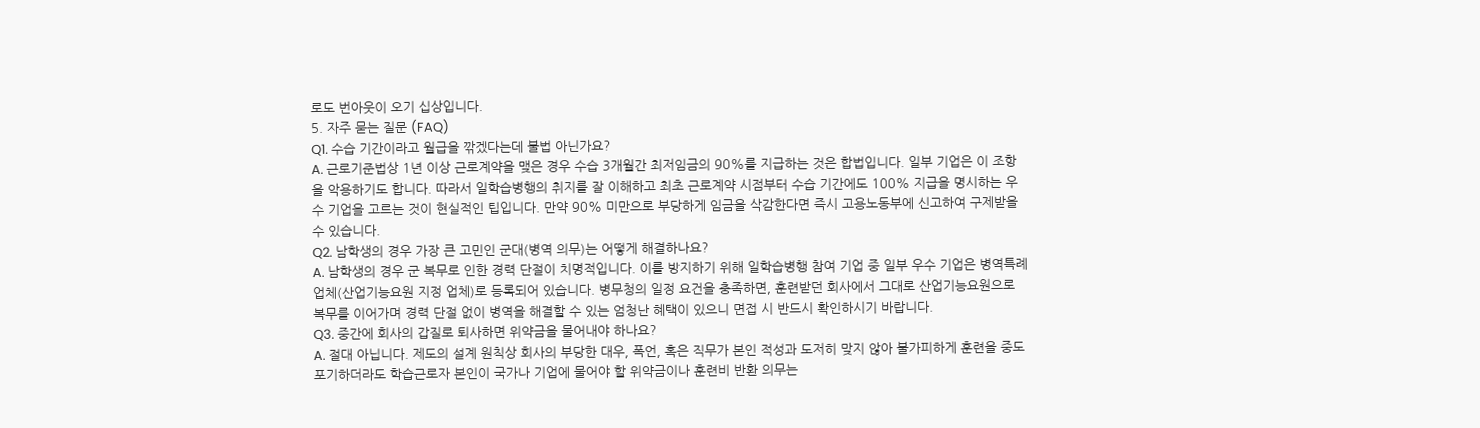로도 번아웃이 오기 십상입니다.
5. 자주 묻는 질문 (FAQ)
Q1. 수습 기간이라고 월급을 깎겠다는데 불법 아닌가요?
A. 근로기준법상 1년 이상 근로계약을 맺은 경우 수습 3개월간 최저임금의 90%를 지급하는 것은 합법입니다. 일부 기업은 이 조항을 악용하기도 합니다. 따라서 일학습병행의 취지를 잘 이해하고 최초 근로계약 시점부터 수습 기간에도 100% 지급을 명시하는 우수 기업을 고르는 것이 현실적인 팁입니다. 만약 90% 미만으로 부당하게 임금을 삭감한다면 즉시 고용노동부에 신고하여 구제받을 수 있습니다.
Q2. 남학생의 경우 가장 큰 고민인 군대(병역 의무)는 어떻게 해결하나요?
A. 남학생의 경우 군 복무로 인한 경력 단절이 치명적입니다. 이를 방지하기 위해 일학습병행 참여 기업 중 일부 우수 기업은 병역특례업체(산업기능요원 지정 업체)로 등록되어 있습니다. 병무청의 일정 요건을 충족하면, 훈련받던 회사에서 그대로 산업기능요원으로 복무를 이어가며 경력 단절 없이 병역을 해결할 수 있는 엄청난 혜택이 있으니 면접 시 반드시 확인하시기 바랍니다.
Q3. 중간에 회사의 갑질로 퇴사하면 위약금을 물어내야 하나요?
A. 절대 아닙니다. 제도의 설계 원칙상 회사의 부당한 대우, 폭언, 혹은 직무가 본인 적성과 도저히 맞지 않아 불가피하게 훈련을 중도 포기하더라도 학습근로자 본인이 국가나 기업에 물어야 할 위약금이나 훈련비 반환 의무는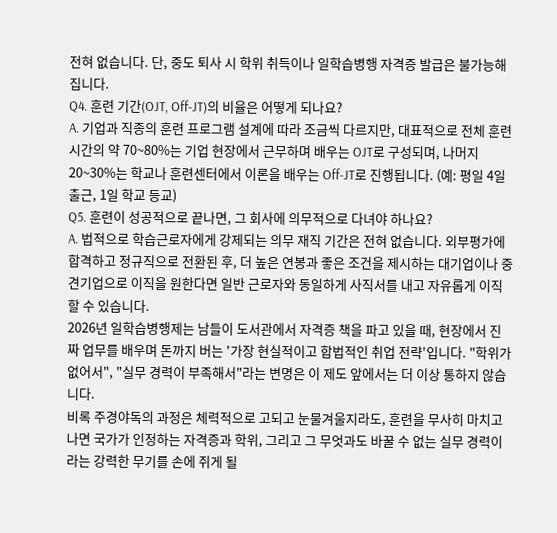전혀 없습니다. 단, 중도 퇴사 시 학위 취득이나 일학습병행 자격증 발급은 불가능해집니다.
Q4. 훈련 기간(OJT, Off-JT)의 비율은 어떻게 되나요?
A. 기업과 직종의 훈련 프로그램 설계에 따라 조금씩 다르지만, 대표적으로 전체 훈련 시간의 약 70~80%는 기업 현장에서 근무하며 배우는 OJT로 구성되며, 나머지 20~30%는 학교나 훈련센터에서 이론을 배우는 Off-JT로 진행됩니다. (예: 평일 4일 출근, 1일 학교 등교)
Q5. 훈련이 성공적으로 끝나면, 그 회사에 의무적으로 다녀야 하나요?
A. 법적으로 학습근로자에게 강제되는 의무 재직 기간은 전혀 없습니다. 외부평가에 합격하고 정규직으로 전환된 후, 더 높은 연봉과 좋은 조건을 제시하는 대기업이나 중견기업으로 이직을 원한다면 일반 근로자와 동일하게 사직서를 내고 자유롭게 이직할 수 있습니다.
2026년 일학습병행제는 남들이 도서관에서 자격증 책을 파고 있을 때, 현장에서 진짜 업무를 배우며 돈까지 버는 '가장 현실적이고 합법적인 취업 전략'입니다. "학위가 없어서", "실무 경력이 부족해서"라는 변명은 이 제도 앞에서는 더 이상 통하지 않습니다.
비록 주경야독의 과정은 체력적으로 고되고 눈물겨울지라도, 훈련을 무사히 마치고 나면 국가가 인정하는 자격증과 학위, 그리고 그 무엇과도 바꿀 수 없는 실무 경력이라는 강력한 무기를 손에 쥐게 될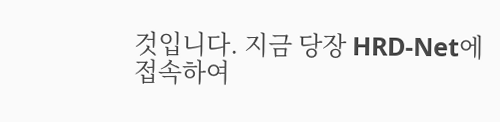것입니다. 지금 당장 HRD-Net에 접속하여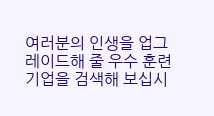여러분의 인생을 업그레이드해 줄 우수 훈련기업을 검색해 보십시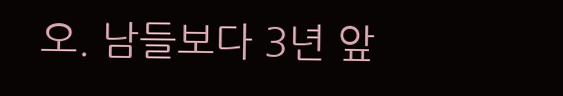오. 남들보다 3년 앞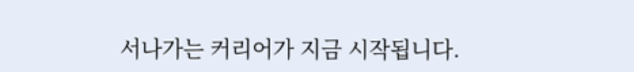서나가는 커리어가 지금 시작됩니다.